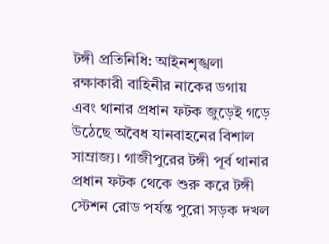টঙ্গী প্রতিনিধি: আইনশৃঙ্খলা রক্ষাকারী বাহিনীর নাকের ডগায় এবং থানার প্রধান ফটক জুড়েই গড়ে উঠেছে অবৈধ যানবাহনের বিশাল সাম্রাজ্য। গাজীপুরের টঙ্গী পূর্ব থানার প্রধান ফটক থেকে শুরু করে টঙ্গী স্টেশন রোড পর্যন্ত পুরো সড়ক দখল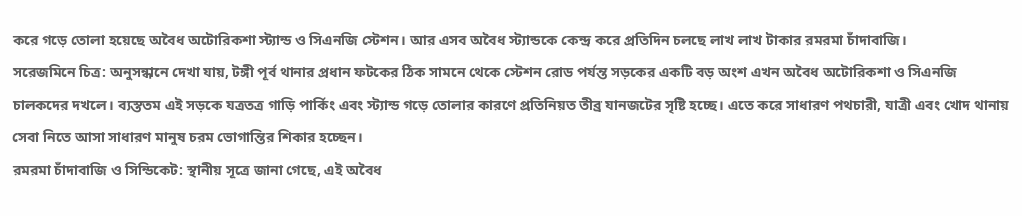করে গড়ে তোলা হয়েছে অবৈধ অটোরিকশা স্ট্যান্ড ও সিএনজি স্টেশন। আর এসব অবৈধ স্ট্যান্ডকে কেন্দ্র করে প্রতিদিন চলছে লাখ লাখ টাকার রমরমা চাঁদাবাজি।
সরেজমিনে চিত্র: অনুসন্ধানে দেখা যায়, টঙ্গী পূর্ব থানার প্রধান ফটকের ঠিক সামনে থেকে স্টেশন রোড পর্যন্ত সড়কের একটি বড় অংশ এখন অবৈধ অটোরিকশা ও সিএনজি চালকদের দখলে। ব্যস্ততম এই সড়কে যত্রতত্র গাড়ি পার্কিং এবং স্ট্যান্ড গড়ে তোলার কারণে প্রতিনিয়ত তীব্র যানজটের সৃষ্টি হচ্ছে। এতে করে সাধারণ পথচারী, যাত্রী এবং খোদ থানায় সেবা নিতে আসা সাধারণ মানুষ চরম ভোগান্তির শিকার হচ্ছেন।
রমরমা চাঁদাবাজি ও সিন্ডিকেট: স্থানীয় সূত্রে জানা গেছে, এই অবৈধ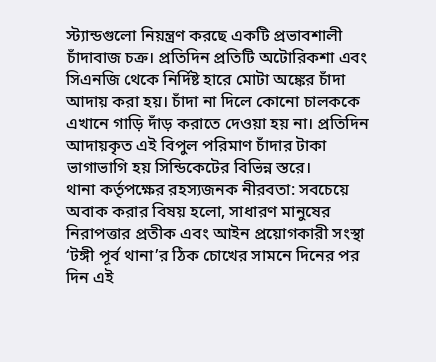স্ট্যান্ডগুলো নিয়ন্ত্রণ করছে একটি প্রভাবশালী চাঁদাবাজ চক্র। প্রতিদিন প্রতিটি অটোরিকশা এবং সিএনজি থেকে নির্দিষ্ট হারে মোটা অঙ্কের চাঁদা আদায় করা হয়। চাঁদা না দিলে কোনো চালককে এখানে গাড়ি দাঁড় করাতে দেওয়া হয় না। প্রতিদিন আদায়কৃত এই বিপুল পরিমাণ চাঁদার টাকা ভাগাভাগি হয় সিন্ডিকেটের বিভিন্ন স্তরে।
থানা কর্তৃপক্ষের রহস্যজনক নীরবতা: সবচেয়ে অবাক করার বিষয় হলো, সাধারণ মানুষের নিরাপত্তার প্রতীক এবং আইন প্রয়োগকারী সংস্থা ‘টঙ্গী পূর্ব থানা’র ঠিক চোখের সামনে দিনের পর দিন এই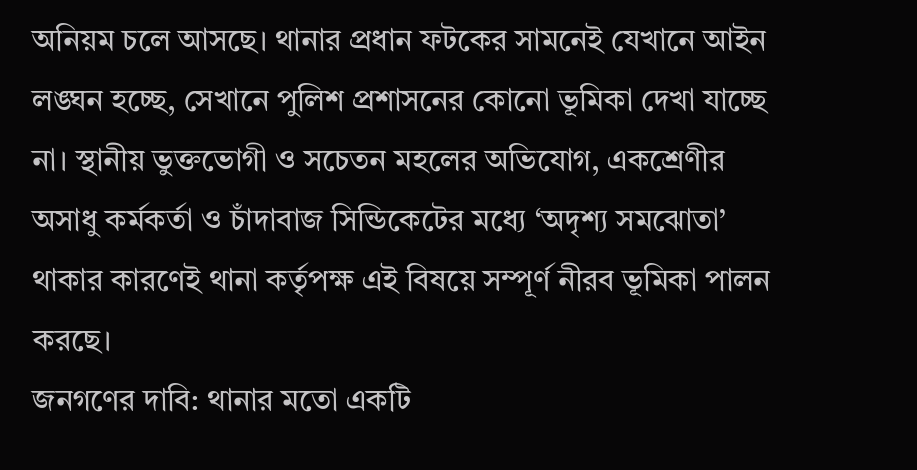অনিয়ম চলে আসছে। থানার প্রধান ফটকের সামনেই যেখানে আইন লঙ্ঘন হচ্ছে, সেখানে পুলিশ প্রশাসনের কোনো ভূমিকা দেখা যাচ্ছে না। স্থানীয় ভুক্তভোগী ও সচেতন মহলের অভিযোগ, একশ্রেণীর অসাধু কর্মকর্তা ও চাঁদাবাজ সিন্ডিকেটের মধ্যে ‘অদৃশ্য সমঝোতা’ থাকার কারণেই থানা কর্তৃপক্ষ এই বিষয়ে সম্পূর্ণ নীরব ভূমিকা পালন করছে।
জনগণের দাবি: থানার মতো একটি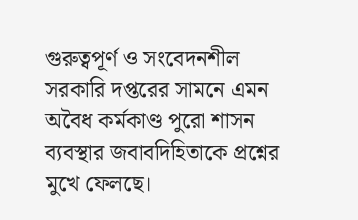গুরুত্বপূর্ণ ও সংবেদনশীল সরকারি দপ্তরের সামনে এমন অবৈধ কর্মকাণ্ড পুরো শাসন ব্যবস্থার জবাবদিহিতাকে প্রশ্নের মুখে ফেলছে।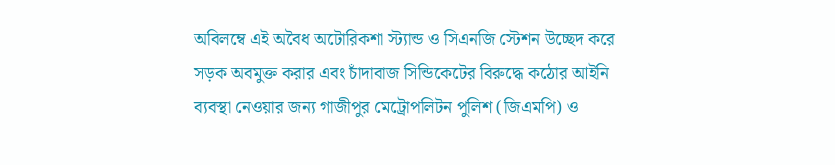অবিলম্বে এই অবৈধ অটোরিকশা স্ট্যান্ড ও সিএনজি স্টেশন উচ্ছেদ করে সড়ক অবমুক্ত করার এবং চাঁদাবাজ সিন্ডিকেটের বিরুদ্ধে কঠোর আইনি ব্যবস্থা নেওয়ার জন্য গাজীপুর মেট্রোপলিটন পুলিশ (জিএমপি) ও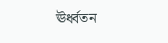ঊর্ধ্বতন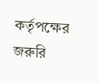কর্তৃপক্ষের জরুরি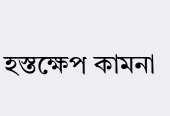হস্তক্ষেপ কামনা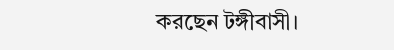করছেন টঙ্গীবাসী।